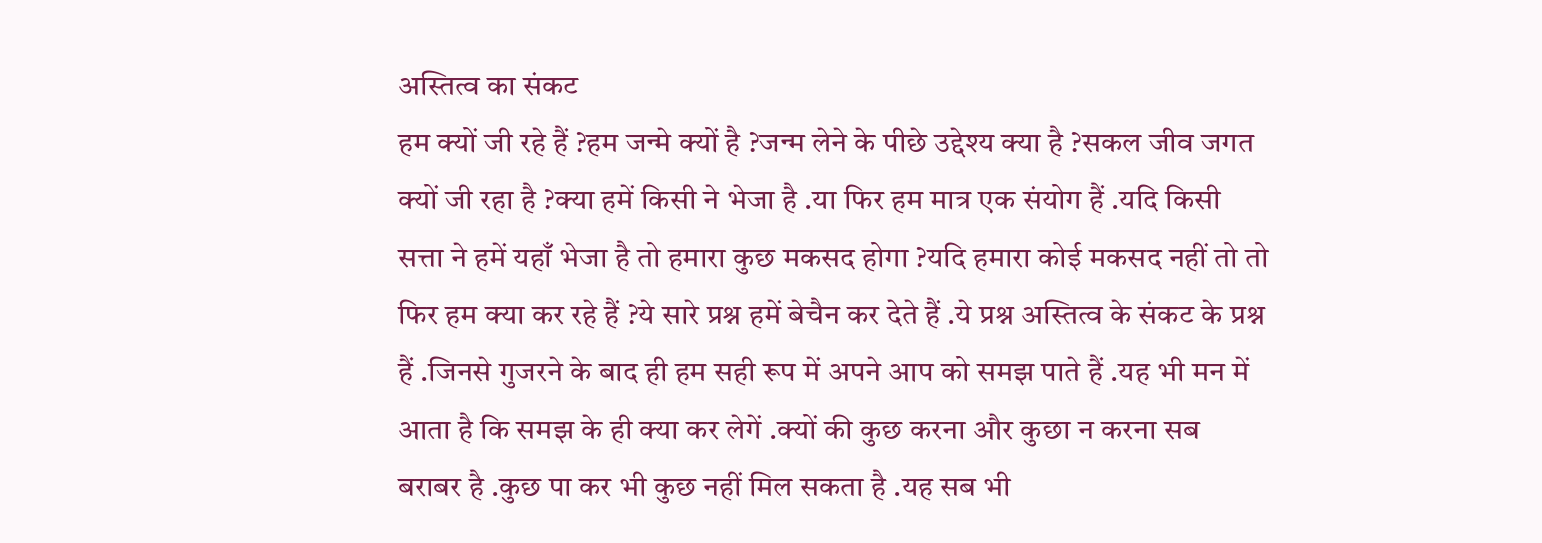अस्तित्व का संकट
हम क्यों जी रहे हैं ?हम जन्मे क्यों है ?जन्म लेने के पीछे उद्देश्य क्या है ?सकल जीव जगत क्यों जी रहा है ?क्या हमें किसी ने भेजा है .या फिर हम मात्र एक संयोग हैं .यदि किसी सत्ता ने हमें यहाँ भेजा है तो हमारा कुछ मकसद होगा ?यदि हमारा कोई मकसद नहीं तो तो फिर हम क्या कर रहे हैं ?ये सारे प्रश्न हमें बेचैन कर देते हैं .ये प्रश्न अस्तित्व के संकट के प्रश्न हैं .जिनसे गुजरने के बाद ही हम सही रूप में अपने आप को समझ पाते हैं .यह भी मन में आता है कि समझ के ही क्या कर लेगें .क्यों की कुछ करना और कुछा न करना सब बराबर है .कुछ पा कर भी कुछ नहीं मिल सकता है .यह सब भी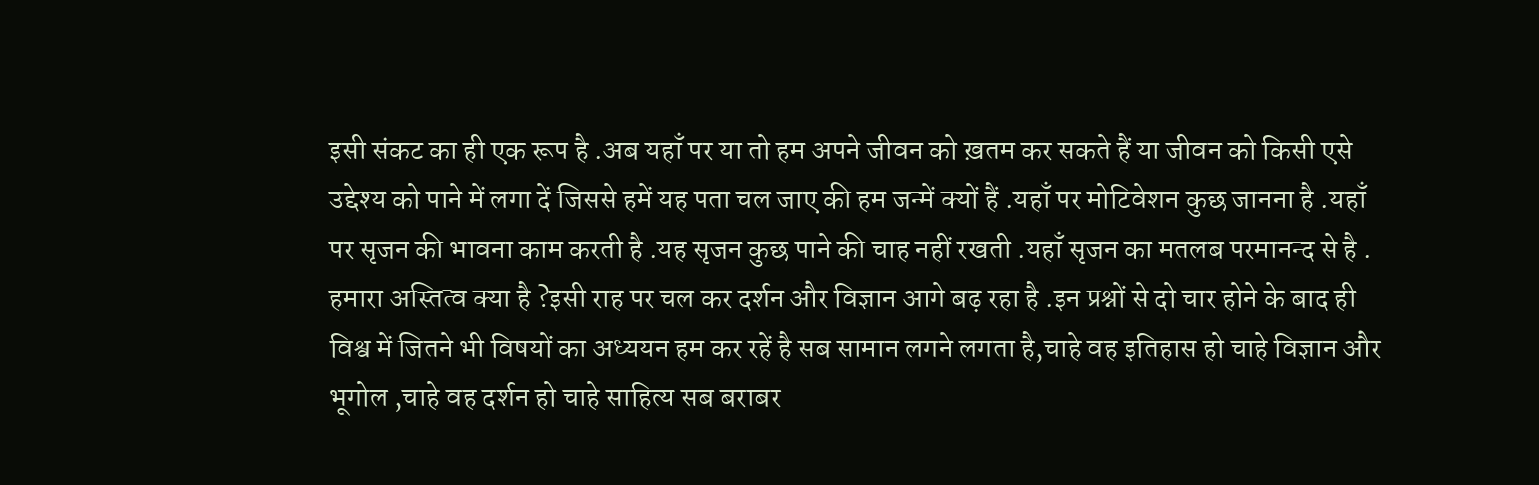इसी संकट का ही एक रूप है .अब यहाँ पर या तो हम अपने जीवन को ख़तम कर सकते हैं या जीवन को किसी एसे उद्देश्य को पाने में लगा दें जिससे हमें यह पता चल जाए की हम जन्में क्यों हैं .यहाँ पर मोटिवेशन कुछ जानना है .यहाँ पर सृजन की भावना काम करती है .यह सृजन कुछ पाने की चाह नहीं रखती .यहाँ सृजन का मतलब परमानन्द से है .
हमारा अस्तित्व क्या है ?इसी राह पर चल कर दर्शन और विज्ञान आगे बढ़ रहा है .इन प्रश्नों से दो चार होने के बाद ही विश्व में जितने भी विषयों का अध्ययन हम कर रहें है सब सामान लगने लगता है,चाहे वह इतिहास हो चाहे विज्ञान और भूगोल ,चाहे वह दर्शन हो चाहे साहित्य सब बराबर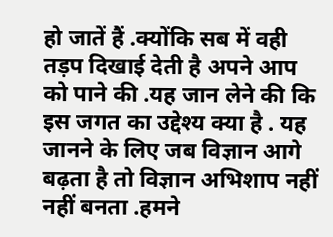हो जातें हैं .क्योंकि सब में वही तड़प दिखाई देती है अपने आप को पाने की .यह जान लेने की कि इस जगत का उद्देश्य क्या है . यह जानने के लिए जब विज्ञान आगे बढ़ता है तो विज्ञान अभिशाप नहीं नहीं बनता .हमने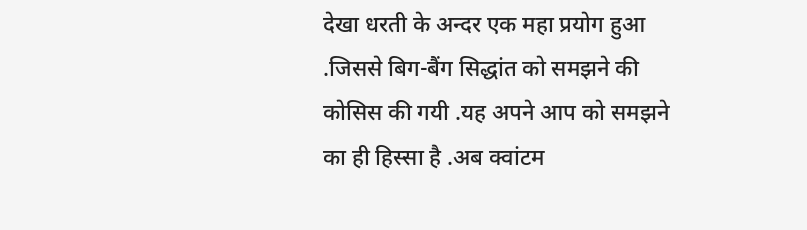देखा धरती के अन्दर एक महा प्रयोग हुआ .जिससे बिग-बैंग सिद्धांत को समझने की कोसिस की गयी .यह अपने आप को समझने का ही हिस्सा है .अब क्वांटम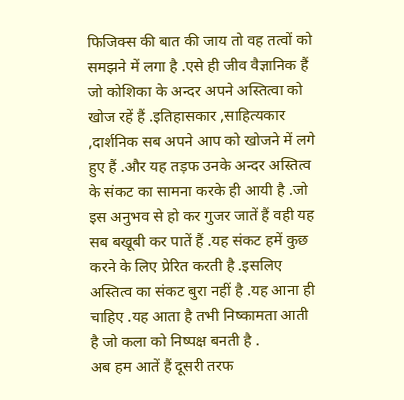फिजिक्स की बात की जाय तो वह तत्वों को समझने में लगा है .एसे ही जीव वैज्ञानिक हैं जो कोशिका के अन्दर अपने अस्तित्वा को खोज रहें हैं .इतिहासकार ,साहित्यकार ,दार्शनिक सब अपने आप को खोजने में लगे हुए हैं .और यह तड़फ उनके अन्दर अस्तित्व के संकट का सामना करके ही आयी है .जो इस अनुभव से हो कर गुजर जातें हैं वही यह सब बखूबी कर पातें हैं .यह संकट हमें कुछ करने के लिए प्रेरित करती है .इसलिए अस्तित्व का संकट बुरा नहीं है .यह आना ही चाहिए .यह आता है तभी निष्कामता आती है जो कला को निष्पक्ष बनती है .
अब हम आतें हैं दूसरी तरफ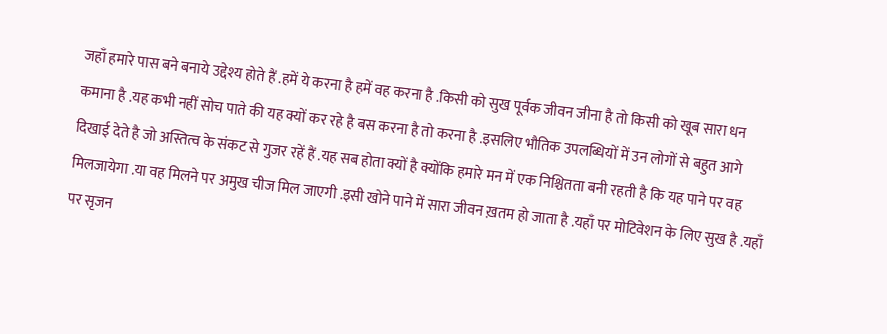जहाँ हमारे पास बने बनाये उद्देश्य होते हैं .हमें ये करना है हमें वह करना है .किसी को सुख पूर्वक जीवन जीना है तो किसी को खूब सारा धन कमाना है .यह कभी नहीं सोच पाते की यह क्यों कर रहे है बस करना है तो करना है .इसलिए भौतिक उपलब्धियों में उन लोगों से बहुत आगे दिखाई देते है जो अस्तित्व के संकट से गुजर रहें हैं .यह सब होता क्यों है क्योंकि हमारे मन में एक निश्चितता बनी रहती है कि यह पाने पर वह मिलजायेगा .या वह मिलने पर अमुख चीज मिल जाएगी .इसी खोने पाने में सारा जीवन ख़तम हो जाता है .यहाँ पर मोटिवेशन के लिए सुख है .यहाँ पर सृजन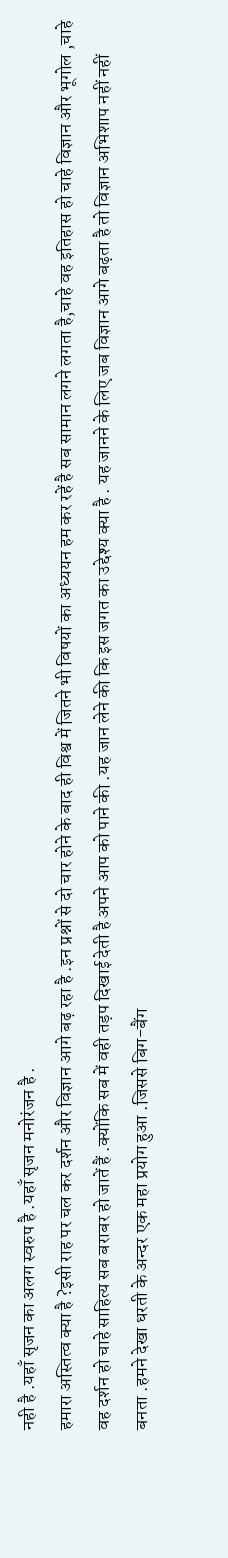नही है .यहाँ सृजन का अलग स्वरुप है .यहाँ सृजन मनोरंजन है .
हमारा अस्तित्व क्या है ?इसी राह पर चल कर दर्शन और विज्ञान आगे बढ़ रहा है .इन प्रश्नों से दो चार होने के बाद ही विश्व में जितने भी विषयों का अध्ययन हम कर रहें है सब सामान लगने लगता है,चाहे वह इतिहास हो चाहे विज्ञान और भूगोल ,चाहे वह दर्शन हो चाहे साहित्य सब बराबर हो जातें हैं .क्योंकि सब में वही तड़प दिखाई देती है अपने आप को पाने की .यह जान लेने की कि इस जगत का उद्देश्य क्या है . यह जानने के लिए जब विज्ञान आगे बढ़ता है तो विज्ञान अभिशाप नहीं नहीं बनता .हमने देखा धरती के अन्दर एक महा प्रयोग हुआ .जिससे बिग-बैंग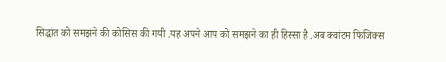सिद्धांत को समझने की कोसिस की गयी .यह अपने आप को समझने का ही हिस्सा है .अब क्वांटम फिजिक्स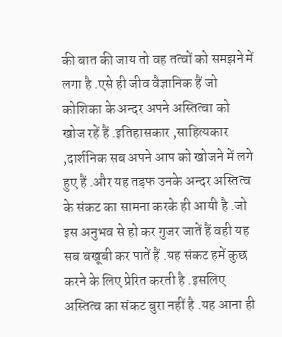की बात की जाय तो वह तत्वों को समझने में लगा है .एसे ही जीव वैज्ञानिक हैं जो कोशिका के अन्दर अपने अस्तित्वा को खोज रहें हैं .इतिहासकार ,साहित्यकार ,दार्शनिक सब अपने आप को खोजने में लगे हुए हैं .और यह तड़फ उनके अन्दर अस्तित्व के संकट का सामना करके ही आयी है .जो इस अनुभव से हो कर गुजर जातें हैं वही यह सब बखूबी कर पातें हैं .यह संकट हमें कुछ करने के लिए प्रेरित करती है .इसलिए अस्तित्व का संकट बुरा नहीं है .यह आना ही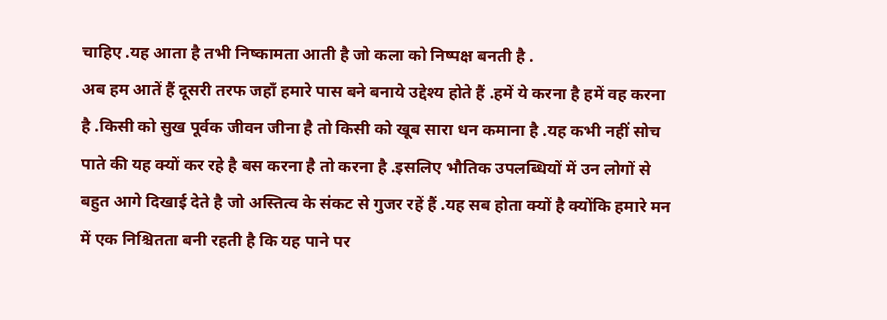चाहिए .यह आता है तभी निष्कामता आती है जो कला को निष्पक्ष बनती है .
अब हम आतें हैं दूसरी तरफ जहाँ हमारे पास बने बनाये उद्देश्य होते हैं .हमें ये करना है हमें वह करना है .किसी को सुख पूर्वक जीवन जीना है तो किसी को खूब सारा धन कमाना है .यह कभी नहीं सोच पाते की यह क्यों कर रहे है बस करना है तो करना है .इसलिए भौतिक उपलब्धियों में उन लोगों से बहुत आगे दिखाई देते है जो अस्तित्व के संकट से गुजर रहें हैं .यह सब होता क्यों है क्योंकि हमारे मन में एक निश्चितता बनी रहती है कि यह पाने पर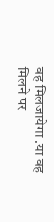वह मिलजायेगा .या वह मिलने पर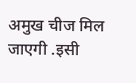अमुख चीज मिल जाएगी .इसी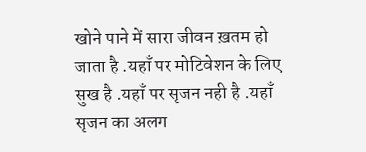खोने पाने में सारा जीवन ख़तम हो जाता है .यहाँ पर मोटिवेशन के लिए सुख है .यहाँ पर सृजन नही है .यहाँ सृजन का अलग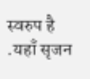स्वरुप है .यहाँ सृजन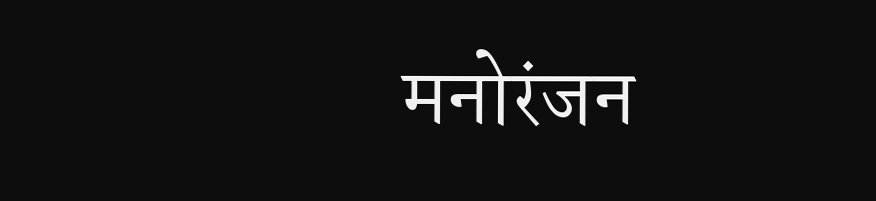मनोरंजन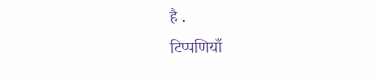है .
टिप्पणियाँ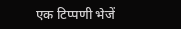एक टिप्पणी भेजें